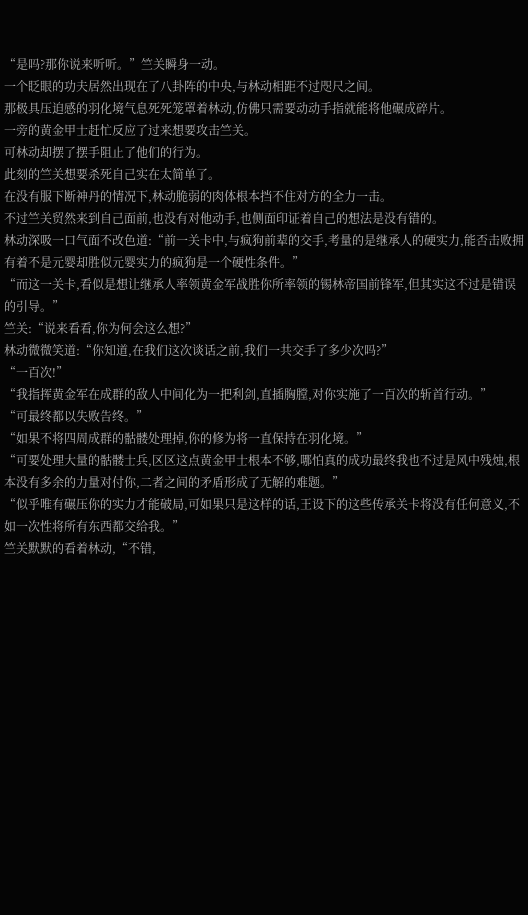“是吗?那你说来听听。”竺关瞬身一动。
一个眨眼的功夫居然出现在了八卦阵的中央,与林动相距不过咫尺之间。
那极具压迫感的羽化境气息死死笼罩着林动,仿佛只需要动动手指就能将他碾成碎片。
一旁的黄金甲士赶忙反应了过来想要攻击竺关。
可林动却摆了摆手阻止了他们的行为。
此刻的竺关想要杀死自己实在太简单了。
在没有服下断神丹的情况下,林动脆弱的肉体根本挡不住对方的全力一击。
不过竺关贸然来到自己面前,也没有对他动手,也侧面印证着自己的想法是没有错的。
林动深吸一口气面不改色道:“前一关卡中,与疯狗前辈的交手,考量的是继承人的硬实力,能否击败拥有着不是元婴却胜似元婴实力的疯狗是一个硬性条件。”
“而这一关卡,看似是想让继承人率领黄金军战胜你所率领的锡林帝国前锋军,但其实这不过是错误的引导。”
竺关:“说来看看,你为何会这么想?”
林动微微笑道:“你知道,在我们这次谈话之前,我们一共交手了多少次吗?”
“一百次!”
“我指挥黄金军在成群的敌人中间化为一把利剑,直插胸膛,对你实施了一百次的斩首行动。”
“可最终都以失败告终。”
“如果不将四周成群的骷髅处理掉,你的修为将一直保持在羽化境。”
“可要处理大量的骷髅士兵,区区这点黄金甲士根本不够,哪怕真的成功最终我也不过是风中残烛,根本没有多余的力量对付你,二者之间的矛盾形成了无解的难题。”
“似乎唯有碾压你的实力才能破局,可如果只是这样的话,王设下的这些传承关卡将没有任何意义,不如一次性将所有东西都交给我。”
竺关默默的看着林动,“不错,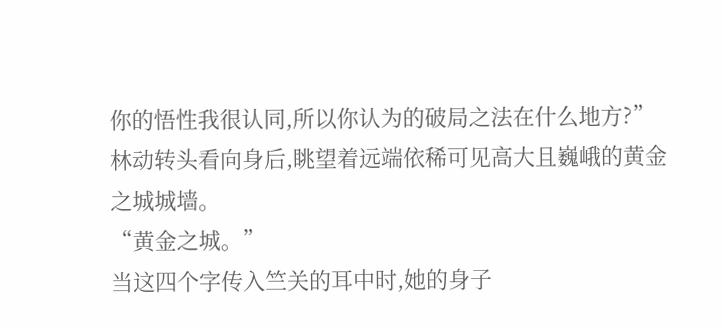你的悟性我很认同,所以你认为的破局之法在什么地方?”
林动转头看向身后,眺望着远端依稀可见高大且巍峨的黄金之城城墙。
“黄金之城。”
当这四个字传入竺关的耳中时,她的身子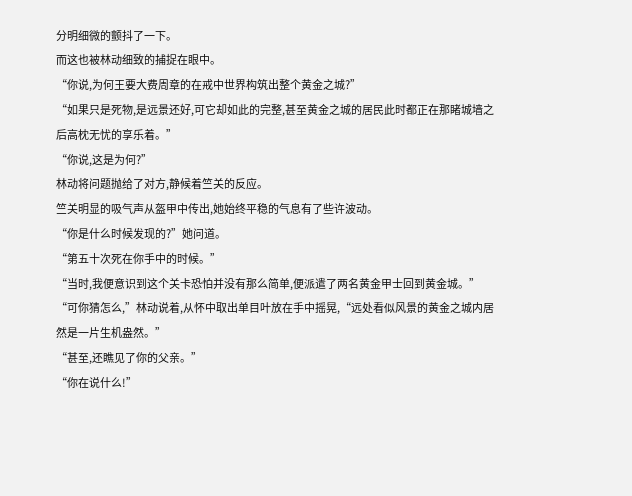分明细微的颤抖了一下。
而这也被林动细致的捕捉在眼中。
“你说,为何王要大费周章的在戒中世界构筑出整个黄金之城?”
“如果只是死物,是远景还好,可它却如此的完整,甚至黄金之城的居民此时都正在那睹城墙之后高枕无忧的享乐着。”
“你说,这是为何?”
林动将问题抛给了对方,静候着竺关的反应。
竺关明显的吸气声从盔甲中传出,她始终平稳的气息有了些许波动。
“你是什么时候发现的?”她问道。
“第五十次死在你手中的时候。”
“当时,我便意识到这个关卡恐怕并没有那么简单,便派遣了两名黄金甲士回到黄金城。”
“可你猜怎么,”林动说着,从怀中取出单目叶放在手中摇晃,“远处看似风景的黄金之城内居然是一片生机盎然。”
“甚至,还瞧见了你的父亲。”
“你在说什么!”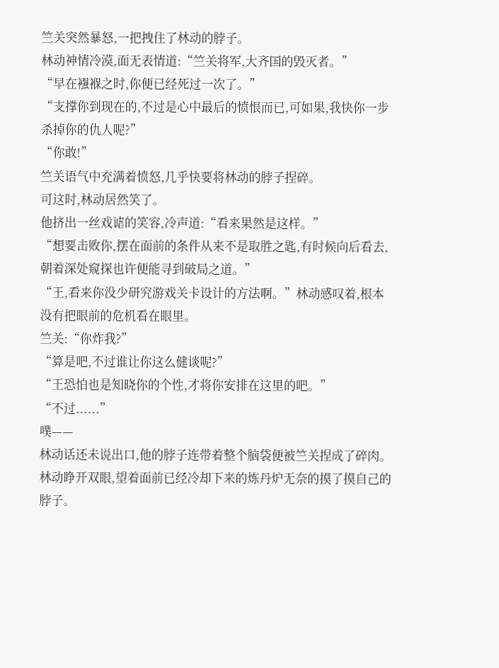竺关突然暴怒,一把拽住了林动的脖子。
林动神情冷漠,面无表情道:“竺关将军,大齐国的毁灭者。”
“早在襁褓之时,你便已经死过一次了。”
“支撑你到现在的,不过是心中最后的愤恨而已,可如果,我快你一步杀掉你的仇人呢?”
“你敢!”
竺关语气中充满着愤怒,几乎快要将林动的脖子捏碎。
可这时,林动居然笑了。
他挤出一丝戏谑的笑容,冷声道:“看来果然是这样。”
“想要击败你,摆在面前的条件从来不是取胜之匙,有时候向后看去,朝着深处窥探也许便能寻到破局之道。”
“王,看来你没少研究游戏关卡设计的方法啊。”林动感叹着,根本没有把眼前的危机看在眼里。
竺关:“你炸我?”
“算是吧,不过谁让你这么健谈呢?”
“王恐怕也是知晓你的个性,才将你安排在这里的吧。”
“不过......”
噗——
林动话还未说出口,他的脖子连带着整个脑袋便被竺关捏成了碎肉。
林动睁开双眼,望着面前已经冷却下来的炼丹炉无奈的摸了摸自己的脖子。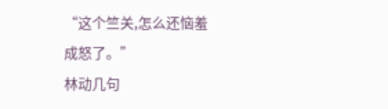“这个竺关,怎么还恼羞成怒了。”
林动几句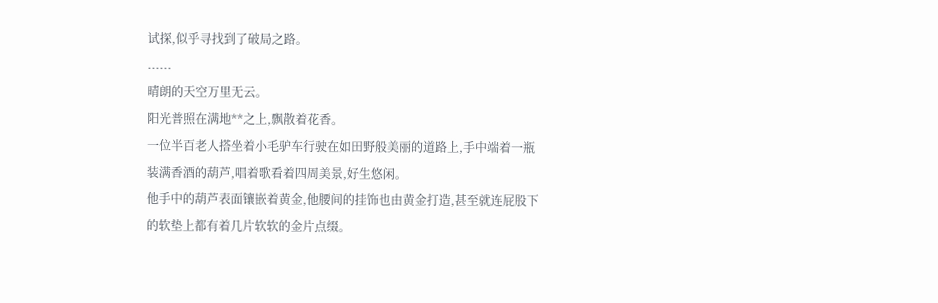试探,似乎寻找到了破局之路。
......
晴朗的天空万里无云。
阳光普照在满地**之上,飘散着花香。
一位半百老人搭坐着小毛驴车行驶在如田野般美丽的道路上,手中端着一瓶装满香酒的葫芦,唱着歌看着四周美景,好生悠闲。
他手中的葫芦表面镶嵌着黄金,他腰间的挂饰也由黄金打造,甚至就连屁股下的软垫上都有着几片软软的金片点缀。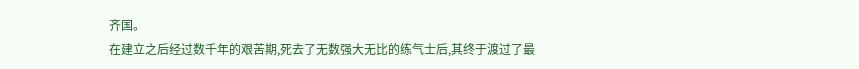齐国。
在建立之后经过数千年的艰苦期,死去了无数强大无比的练气士后,其终于渡过了最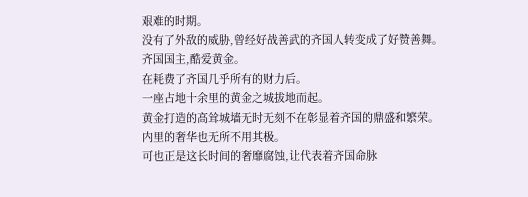艰难的时期。
没有了外敌的威胁,曾经好战善武的齐国人转变成了好赞善舞。
齐国国主,酷爱黄金。
在耗费了齐国几乎所有的财力后。
一座占地十余里的黄金之城拔地而起。
黄金打造的高耸城墙无时无刻不在彰显着齐国的鼎盛和繁荣。
内里的奢华也无所不用其极。
可也正是这长时间的奢靡腐蚀,让代表着齐国命脉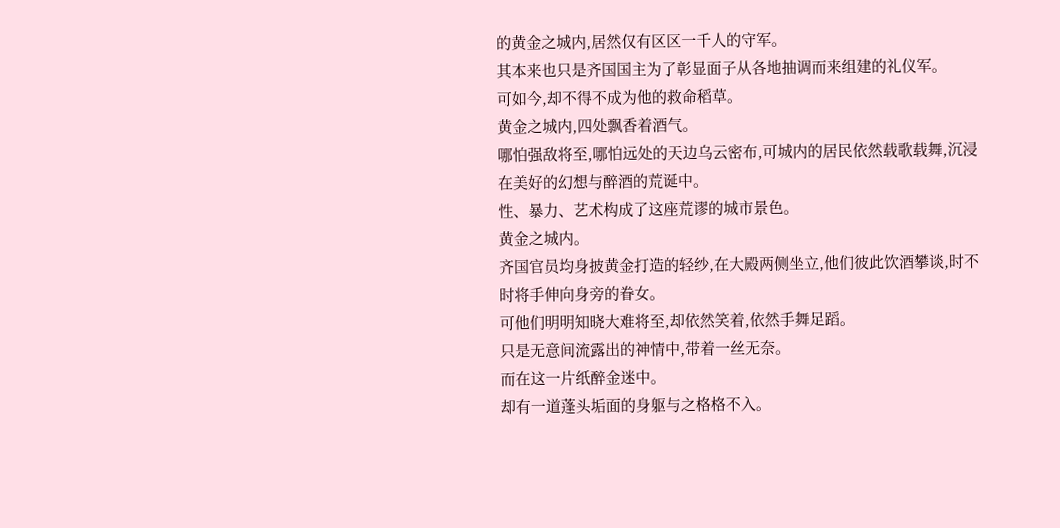的黄金之城内,居然仅有区区一千人的守军。
其本来也只是齐国国主为了彰显面子从各地抽调而来组建的礼仪军。
可如今,却不得不成为他的救命稻草。
黄金之城内,四处飘香着酒气。
哪怕强敌将至,哪怕远处的天边乌云密布,可城内的居民依然载歌载舞,沉浸在美好的幻想与醉酒的荒诞中。
性、暴力、艺术构成了这座荒谬的城市景色。
黄金之城内。
齐国官员均身披黄金打造的轻纱,在大殿两侧坐立,他们彼此饮酒攀谈,时不时将手伸向身旁的眷女。
可他们明明知晓大难将至,却依然笑着,依然手舞足蹈。
只是无意间流露出的神情中,带着一丝无奈。
而在这一片纸醉金迷中。
却有一道蓬头垢面的身躯与之格格不入。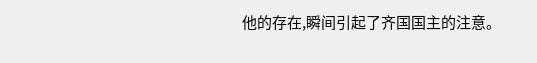他的存在,瞬间引起了齐国国主的注意。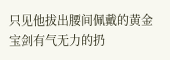只见他拔出腰间佩戴的黄金宝剑有气无力的扔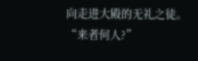向走进大殿的无礼之徒。
“来者何人?”